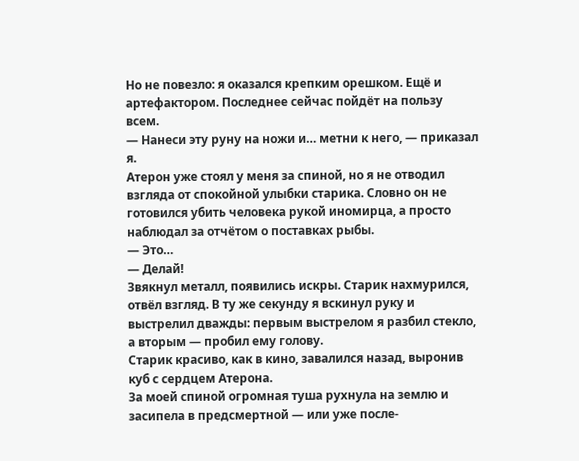Но не повезло: я оказался крепким орешком. Ещё и артефактором. Последнее сейчас пойдёт на пользу всем.
— Нанеси эту руну на ножи и… метни к него, — приказал я.
Атерон уже стоял у меня за спиной, но я не отводил взгляда от спокойной улыбки старика. Словно он не готовился убить человека рукой иномирца, а просто наблюдал за отчётом о поставках рыбы.
— Это…
— Делай!
Звякнул металл, появились искры. Старик нахмурился, отвёл взгляд. В ту же секунду я вскинул руку и выстрелил дважды: первым выстрелом я разбил стекло, а вторым — пробил ему голову.
Старик красиво, как в кино, завалился назад, выронив куб с сердцем Атерона.
За моей спиной огромная туша рухнула на землю и засипела в предсмертной — или уже после-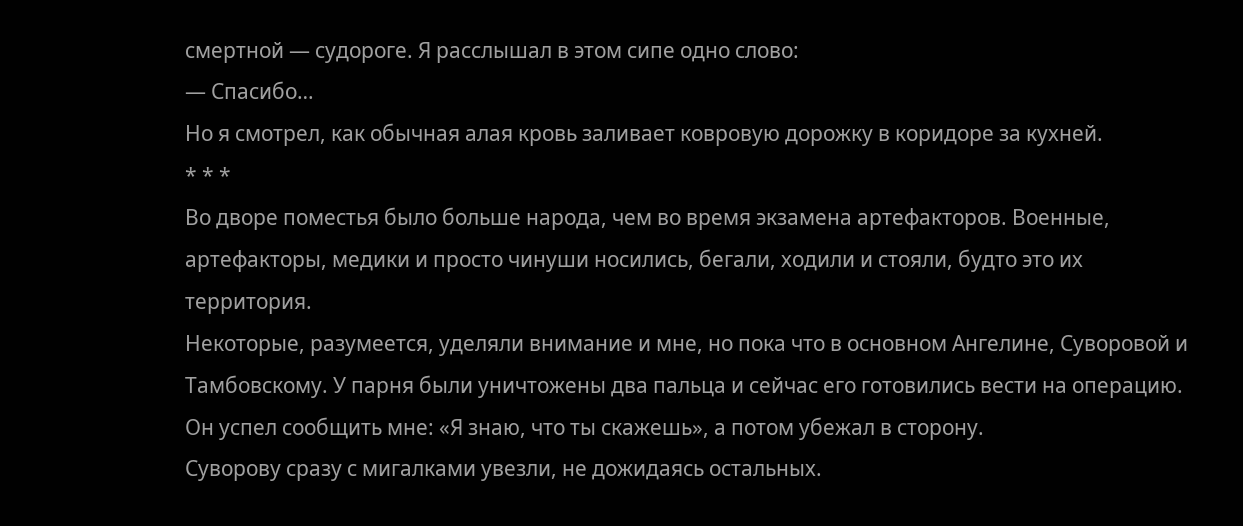смертной — судороге. Я расслышал в этом сипе одно слово:
— Спасибо…
Но я смотрел, как обычная алая кровь заливает ковровую дорожку в коридоре за кухней.
* * *
Во дворе поместья было больше народа, чем во время экзамена артефакторов. Военные, артефакторы, медики и просто чинуши носились, бегали, ходили и стояли, будто это их территория.
Некоторые, разумеется, уделяли внимание и мне, но пока что в основном Ангелине, Суворовой и Тамбовскому. У парня были уничтожены два пальца и сейчас его готовились вести на операцию. Он успел сообщить мне: «Я знаю, что ты скажешь», а потом убежал в сторону.
Суворову сразу с мигалками увезли, не дожидаясь остальных.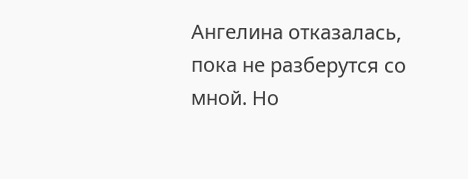Ангелина отказалась, пока не разберутся со мной. Но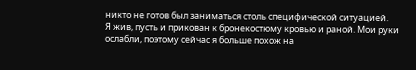никто не готов был заниматься столь специфической ситуацией.
Я жив, пусть и прикован к бронекостюму кровью и раной. Мои руки ослабли, поэтому сейчас я больше похож на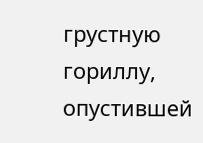грустную гориллу, опустившей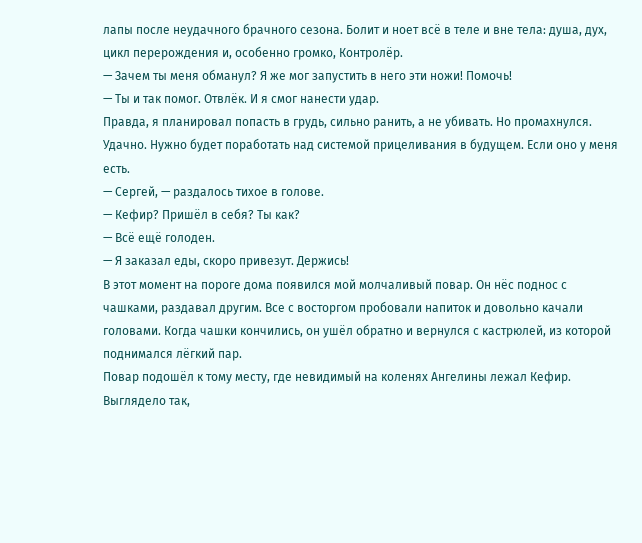лапы после неудачного брачного сезона. Болит и ноет всё в теле и вне тела: душа, дух, цикл перерождения и, особенно громко, Контролёр.
— Зачем ты меня обманул? Я же мог запустить в него эти ножи! Помочь!
— Ты и так помог. Отвлёк. И я смог нанести удар.
Правда, я планировал попасть в грудь, сильно ранить, а не убивать. Но промахнулся. Удачно. Нужно будет поработать над системой прицеливания в будущем. Если оно у меня есть.
— Сергей, — раздалось тихое в голове.
— Кефир? Пришёл в себя? Ты как?
— Всё ещё голоден.
— Я заказал еды, скоро привезут. Держись!
В этот момент на пороге дома появился мой молчаливый повар. Он нёс поднос с чашками, раздавал другим. Все с восторгом пробовали напиток и довольно качали головами. Когда чашки кончились, он ушёл обратно и вернулся с кастрюлей, из которой поднимался лёгкий пар.
Повар подошёл к тому месту, где невидимый на коленях Ангелины лежал Кефир. Выглядело так,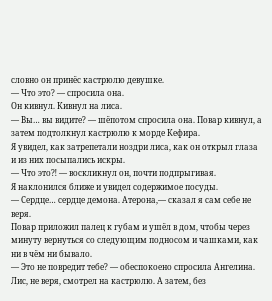словно он принёс кастрюлю девушке.
— Что это? — спросила она.
Он кивнул. Кивнул на лиса.
— Вы… вы видите? — шёпотом спросила она. Повар кивнул, а затем подтолкнул кастрюлю к морде Кефира.
Я увидел, как затрепетали ноздри лиса, как он открыл глаза и из них посыпались искры.
— Что это⁈ — воскликнул он, почти подпрыгивая.
Я наклонился ближе и увидел содержимое посуды.
— Сердце… сердце демона. Атерона,— сказал я сам себе не веря.
Повар приложил палец к губам и ушёл в дом, чтобы через минуту вернуться со следующим подносом и чашками, как ни в чём ни бывало.
— Это не повредит тебе? — обеспокоено спросила Ангелина.
Лис, не веря, смотрел на кастрюлю. А затем, без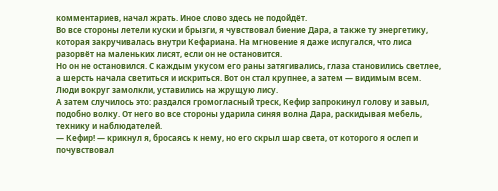комментариев, начал жрать. Иное слово здесь не подойдёт.
Во все стороны летели куски и брызги, я чувствовал биение Дара, а также ту энергетику, которая закручивалась внутри Кефариана. На мгновение я даже испугался, что лиса разорвёт на маленьких лисят, если он не остановится.
Но он не остановился. С каждым укусом его раны затягивались, глаза становились светлее, а шерсть начала светиться и искриться. Вот он стал крупнее, а затем — видимым всем. Люди вокруг замолкли, уставились на жрущую лису.
А затем случилось это: раздался громогласный треск, Кефир запрокинул голову и завыл, подобно волку. От него во все стороны ударила синяя волна Дара, раскидывая мебель, технику и наблюдателей.
— Кефир! — крикнул я, бросаясь к нему, но его скрыл шар света, от которого я ослеп и почувствовал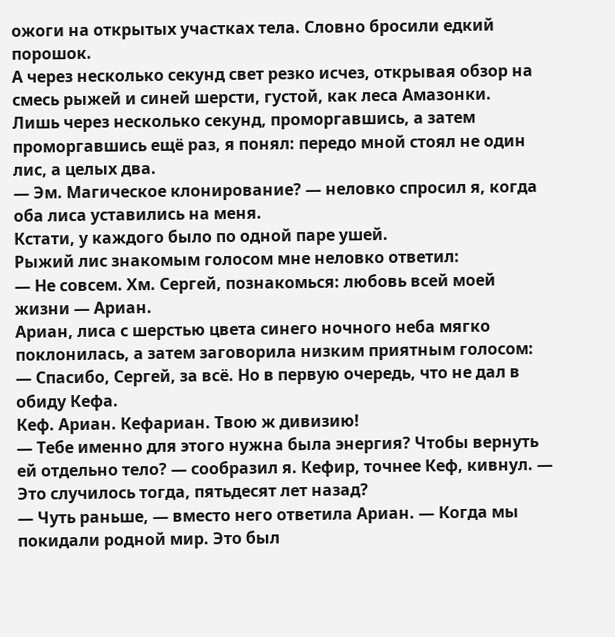ожоги на открытых участках тела. Словно бросили едкий порошок.
А через несколько секунд свет резко исчез, открывая обзор на смесь рыжей и синей шерсти, густой, как леса Амазонки.
Лишь через несколько секунд, проморгавшись, а затем проморгавшись ещё раз, я понял: передо мной стоял не один лис, а целых два.
— Эм. Магическое клонирование? — неловко спросил я, когда оба лиса уставились на меня.
Кстати, у каждого было по одной паре ушей.
Рыжий лис знакомым голосом мне неловко ответил:
— Не совсем. Хм. Сергей, познакомься: любовь всей моей жизни — Ариан.
Ариан, лиса с шерстью цвета синего ночного неба мягко поклонилась, а затем заговорила низким приятным голосом:
— Спасибо, Сергей, за всё. Но в первую очередь, что не дал в обиду Кефа.
Кеф. Ариан. Кефариан. Твою ж дивизию!
— Тебе именно для этого нужна была энергия? Чтобы вернуть ей отдельно тело? — сообразил я. Кефир, точнее Кеф, кивнул. — Это случилось тогда, пятьдесят лет назад?
— Чуть раньше, — вместо него ответила Ариан. — Когда мы покидали родной мир. Это был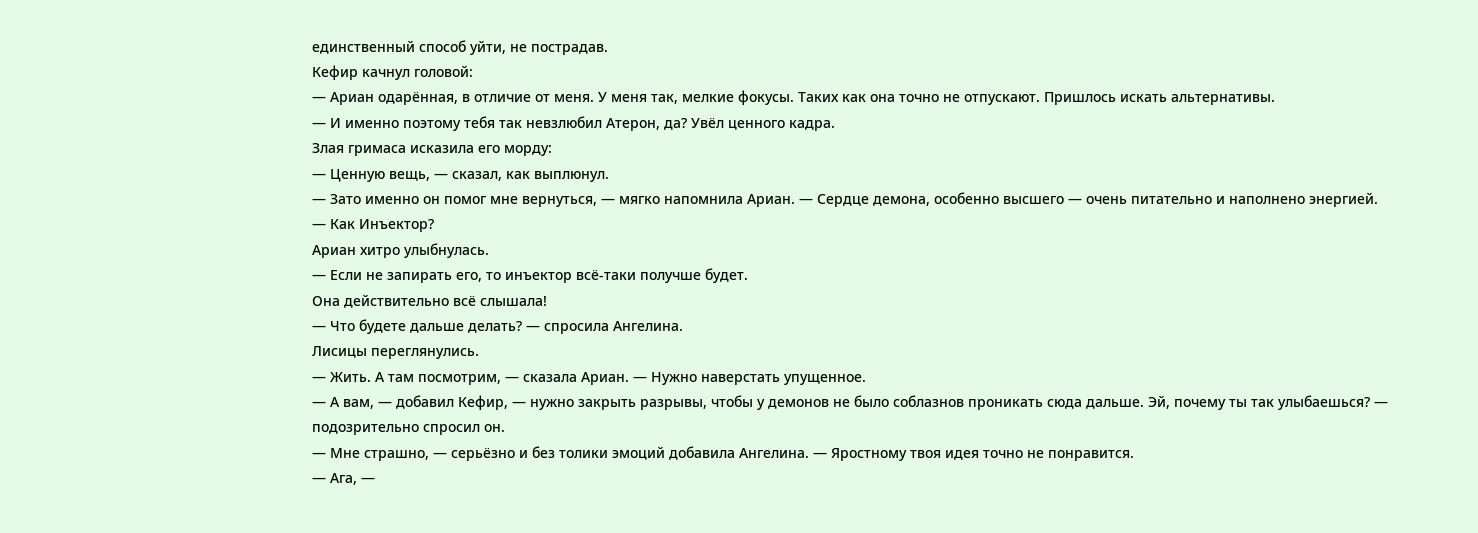единственный способ уйти, не пострадав.
Кефир качнул головой:
— Ариан одарённая, в отличие от меня. У меня так, мелкие фокусы. Таких как она точно не отпускают. Пришлось искать альтернативы.
— И именно поэтому тебя так невзлюбил Атерон, да? Увёл ценного кадра.
Злая гримаса исказила его морду:
— Ценную вещь, — сказал, как выплюнул.
— Зато именно он помог мне вернуться, — мягко напомнила Ариан. — Сердце демона, особенно высшего — очень питательно и наполнено энергией.
— Как Инъектор?
Ариан хитро улыбнулась.
— Если не запирать его, то инъектор всё-таки получше будет.
Она действительно всё слышала!
— Что будете дальше делать? — спросила Ангелина.
Лисицы переглянулись.
— Жить. А там посмотрим, — сказала Ариан. — Нужно наверстать упущенное.
— А вам, — добавил Кефир, — нужно закрыть разрывы, чтобы у демонов не было соблазнов проникать сюда дальше. Эй, почему ты так улыбаешься? — подозрительно спросил он.
— Мне страшно, — серьёзно и без толики эмоций добавила Ангелина. — Яростному твоя идея точно не понравится.
— Ага, —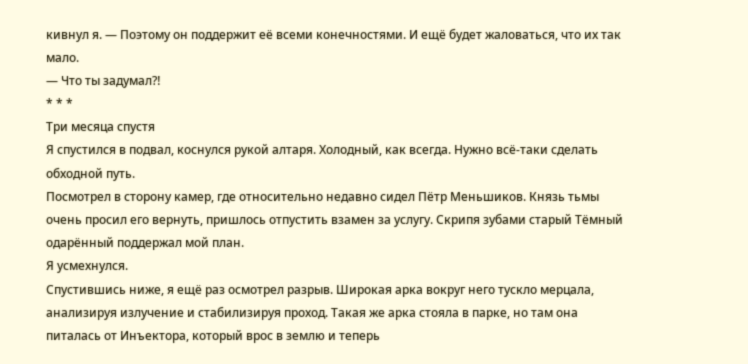кивнул я. — Поэтому он поддержит её всеми конечностями. И ещё будет жаловаться, что их так мало.
— Что ты задумал⁈
* * *
Три месяца спустя
Я спустился в подвал, коснулся рукой алтаря. Холодный, как всегда. Нужно всё-таки сделать обходной путь.
Посмотрел в сторону камер, где относительно недавно сидел Пётр Меньшиков. Князь тьмы очень просил его вернуть, пришлось отпустить взамен за услугу. Скрипя зубами старый Тёмный одарённый поддержал мой план.
Я усмехнулся.
Спустившись ниже, я ещё раз осмотрел разрыв. Широкая арка вокруг него тускло мерцала, анализируя излучение и стабилизируя проход. Такая же арка стояла в парке, но там она питалась от Инъектора, который врос в землю и теперь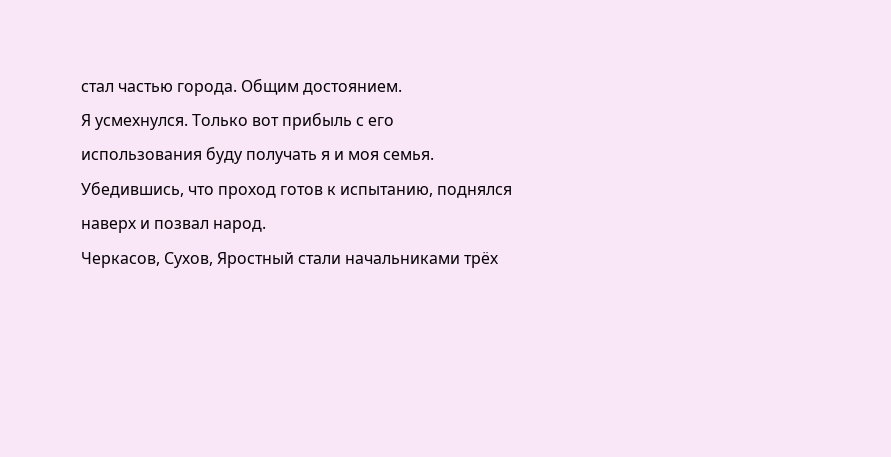стал частью города. Общим достоянием.
Я усмехнулся. Только вот прибыль с его использования буду получать я и моя семья.
Убедившись, что проход готов к испытанию, поднялся наверх и позвал народ.
Черкасов, Сухов, Яростный стали начальниками трёх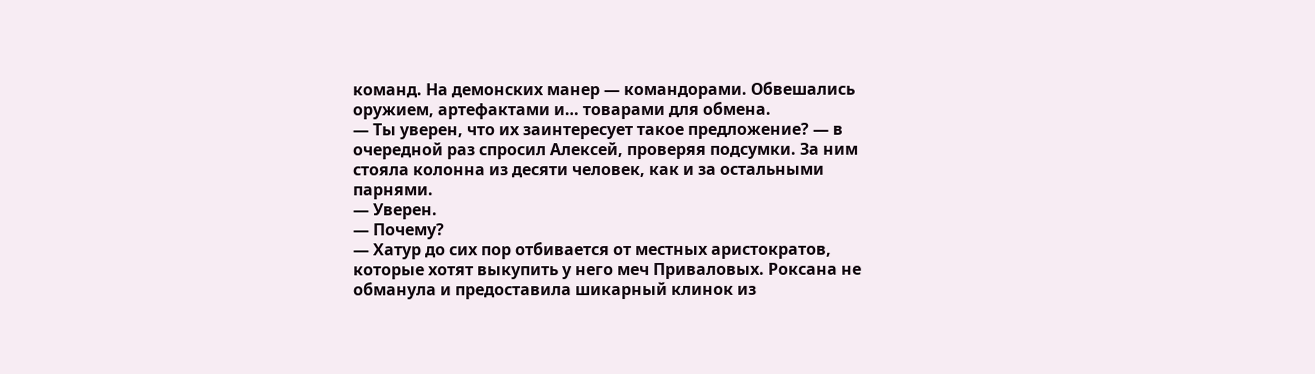команд. На демонских манер — командорами. Обвешались оружием, артефактами и… товарами для обмена.
— Ты уверен, что их заинтересует такое предложение? — в очередной раз спросил Алексей, проверяя подсумки. За ним стояла колонна из десяти человек, как и за остальными парнями.
— Уверен.
— Почему?
— Хатур до сих пор отбивается от местных аристократов, которые хотят выкупить у него меч Приваловых. Роксана не обманула и предоставила шикарный клинок из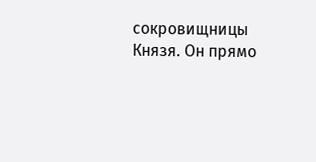сокровищницы Князя. Он прямо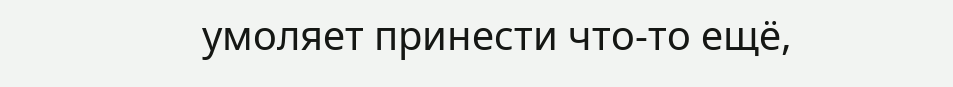умоляет принести что-то ещё,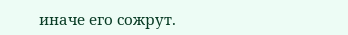иначе его сожрут.